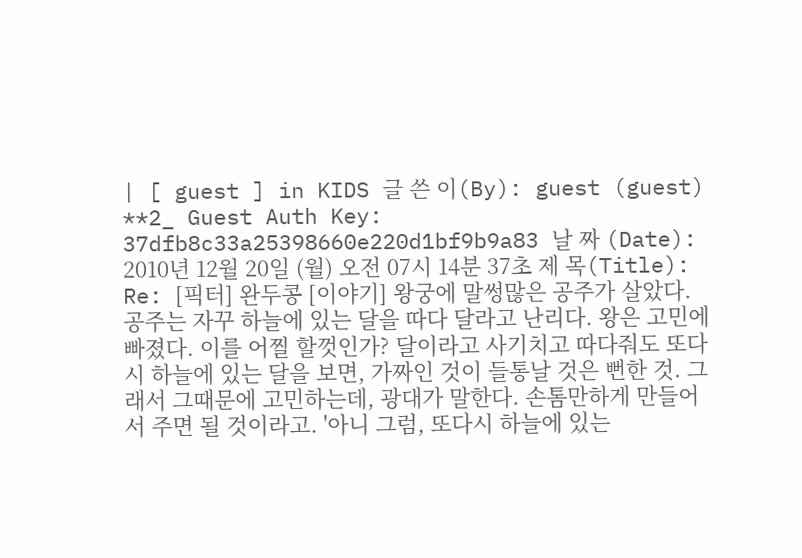| [ guest ] in KIDS 글 쓴 이(By): guest (guest) **2_ Guest Auth Key: 37dfb8c33a25398660e220d1bf9b9a83 날 짜 (Date): 2010년 12월 20일 (월) 오전 07시 14분 37초 제 목(Title): Re: [픽터] 완두콩 [이야기] 왕궁에 말썽많은 공주가 살았다. 공주는 자꾸 하늘에 있는 달을 따다 달라고 난리다. 왕은 고민에 빠졌다. 이를 어찔 할껏인가? 달이라고 사기치고 따다줘도 또다시 하늘에 있는 달을 보면, 가짜인 것이 들통날 것은 뻔한 것. 그래서 그때문에 고민하는데, 광대가 말한다. 손톰만하게 만들어서 주면 될 것이라고. '아니 그럼, 또다시 하늘에 있는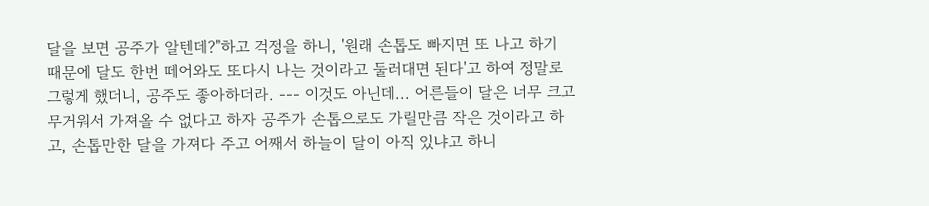달을 보면 공주가 알텐데?"하고 걱정을 하니, '원래 손톱도 빠지면 또 나고 하기 때문에 달도 한번 떼어와도 또다시 나는 것이라고 둘러대면 된다'고 하여 정말로 그렇게 했더니, 공주도 좋아하더라. --- 이것도 아닌데... 어른들이 달은 너무 크고 무거워서 가져올 수 없다고 하자 공주가 손톱으로도 가릴만큼 작은 것이라고 하고, 손톱만한 달을 가져다 주고 어째서 하늘이 달이 아직 있냐고 하니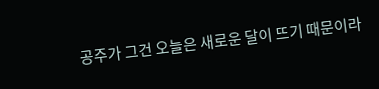공주가 그건 오늘은 새로운 달이 뜨기 때문이라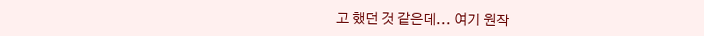고 했던 것 같은데... 여기 원작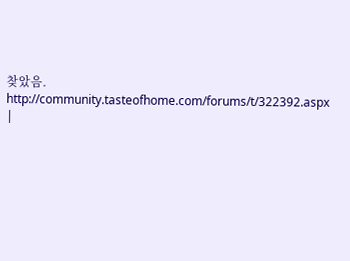찾았음. http://community.tasteofhome.com/forums/t/322392.aspx |